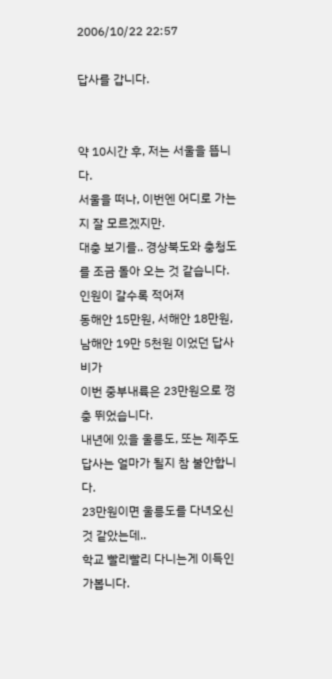2006/10/22 22:57

답사를 갑니다.


약 10시간 후, 저는 서울을 뜹니다.
서울을 떠나, 이번엔 어디로 가는지 잘 모르겠지만.
대충 보기를.. 경상북도와 충청도를 조금 돌아 오는 것 같습니다.
인원이 갈수록 적어져
동해안 15만원, 서해안 18만원, 남해안 19만 5천원 이었던 답사비가
이번 중부내륙은 23만원으로 껑충 뛰었습니다.
내년에 있을 울릉도, 또는 제주도 답사는 얼마가 될지 참 불안합니다.
23만원이면 울릉도를 다녀오신 것 같았는데..
학교 빨리빨리 다니는게 이득인가봅니다.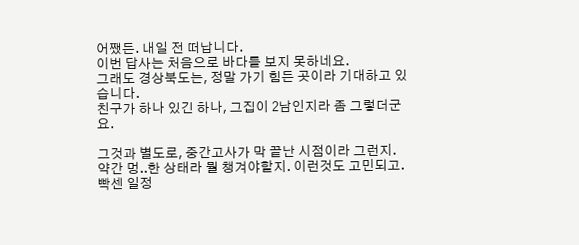어쨌든. 내일 전 떠납니다.
이번 답사는 처음으로 바다를 보지 못하네요.
그래도 경상북도는, 정말 가기 힘든 곳이라 기대하고 있습니다.
친구가 하나 있긴 하나, 그집이 2남인지라 좀 그렇더군요.

그것과 별도로, 중간고사가 막 끝난 시점이라 그런지.
약간 멍..한 상태라 뭘 챙겨야할지. 이런것도 고민되고.
빡센 일정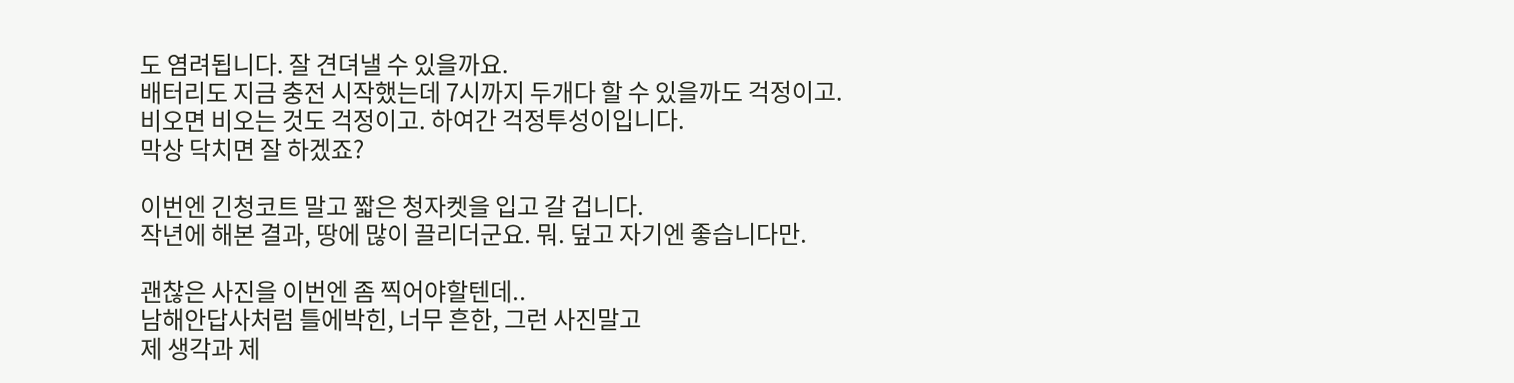도 염려됩니다. 잘 견뎌낼 수 있을까요.
배터리도 지금 충전 시작했는데 7시까지 두개다 할 수 있을까도 걱정이고.
비오면 비오는 것도 걱정이고. 하여간 걱정투성이입니다.
막상 닥치면 잘 하겠죠?

이번엔 긴청코트 말고 짧은 청자켓을 입고 갈 겁니다.
작년에 해본 결과, 땅에 많이 끌리더군요. 뭐. 덮고 자기엔 좋습니다만.

괜찮은 사진을 이번엔 좀 찍어야할텐데..
남해안답사처럼 틀에박힌, 너무 흔한, 그런 사진말고
제 생각과 제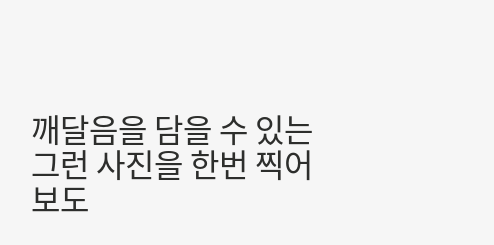깨달음을 담을 수 있는 그런 사진을 한번 찍어보도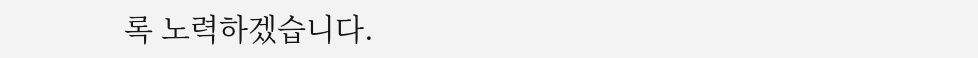록 노력하겠습니다.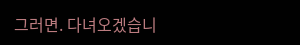그러면. 다녀오겠습니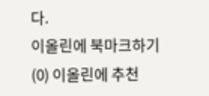다.
이올린에 북마크하기(0) 이올린에 추천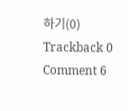하기(0)
Trackback 0 Comment 6